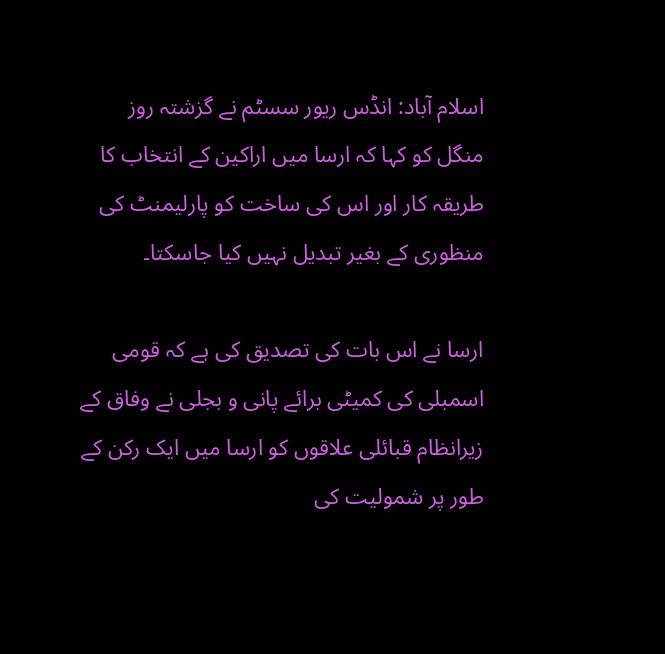اسلام آباد: انڈس ریور سسٹم نے گزشتہ روز منگل کو کہا کہ ارسا میں اراکین کے انتخاب کا طریقہ کار اور اس کی ساخت کو پارلیمنٹ کی منظوری کے بغیر تبدیل نہیں کیا جاسکتا۔

ارسا نے اس بات کی تصدیق کی ہے کہ قومی اسمبلی کی کمیٹی برائے پانی و بجلی نے وفاق کے زیرانظام قبائلی علاقوں کو ارسا میں ایک رکن کے طور پر شمولیت کی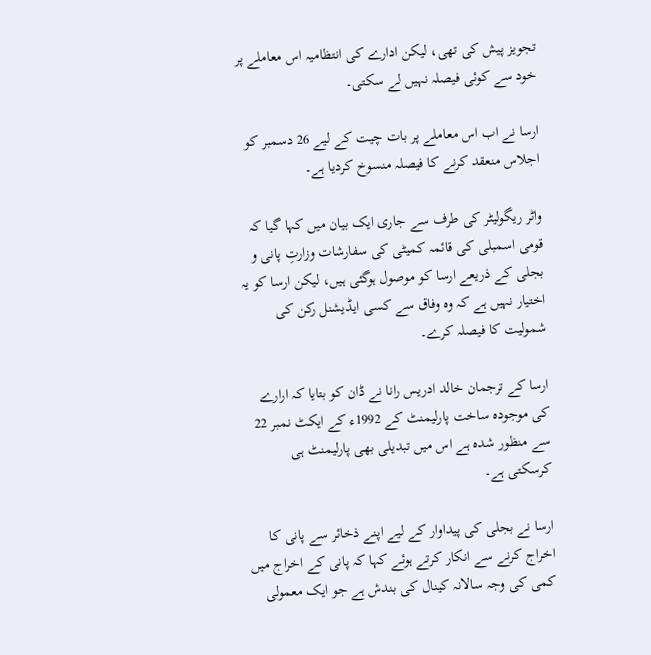تجویز پیش کی تھی، لیکن ادارے کی انتظامیہ اس معاملے پر خود سے کوئی فیصلہ نہیں لے سکتی۔

ارسا نے اب اس معاملے پر بات چیت کے لیے 26 دسمبر کو اجلاس منعقد کرنے کا فیصلہ منسوخ کردیا ہے۔

واٹر ریگولیٹر کی طرف سے جاری ایک بیان میں کہا گیا کہ قومی اسمبلی کی قائمہ کمیٹی کی سفارشات وزارتِ پانی و بجلی کے ذریعے ارسا کو موصول ہوگئی ہیں، لیکن ارسا کو یہ اختیار نہیں ہے کہ وہ وفاق سے کسی ایڈیشنل رکن کی شمولیت کا فیصلہ کرے۔

ارسا کے ترجمان خالد ادریس رانا نے ڈان کو بتایا کہ ارارے کی موجودہ ساخت پارلیمنٹ کے 1992ء کے ایکٹ نمبر 22 سے منظور شدہ ہے اس میں تبدیلی بھی پارلیمنٹ ہی کرسکتی ہے۔

ارسا نے بجلی کی پیداوار کے لیے اپنے ذخائر سے پانی کا اخراج کرنے سے انکار کرتے ہوئے کہا کہ پانی کے اخراج میں کمی کی وجہ سالانہ کینال کی بندش ہے جو ایک معمولی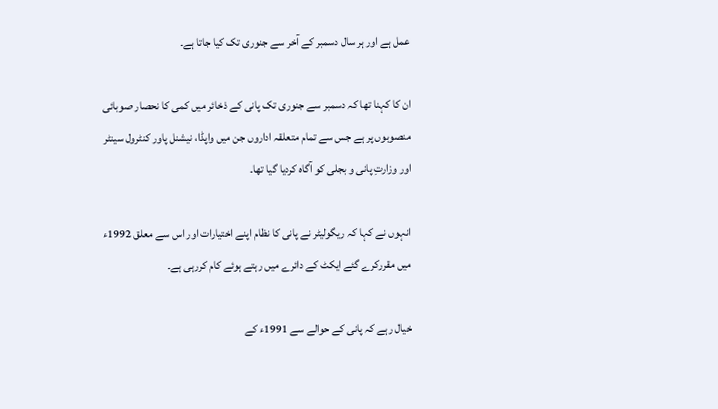عمل ہے اور ہر سال دسمبر کے آخر سے جنوری تک کیا جاتا ہے۔

ان کا کہنا تھا کہ دسمبر سے جنوری تک پانی کے ذخائر میں کمی کا نحصار صوبائی منصوبوں پر ہے جس سے تمام متعلقہ اداروں جن میں واپڈا، نیشنل پاور کنٹرول سینٹر اور وزارتِ پانی و بجلی کو آگاہ کردیا گیا تھا۔

انہوں نے کہا کہ ریگولیٹر نے پانی کا نظام اپنے اختیارات اور اس سے معلق 1992ء میں مقررکرے گئے ایکٹ کے دائرے میں رہتے ہوئے کام کررہی ہے۔

خیال رہے کہ پانی کے حوالے سے 1991ء کے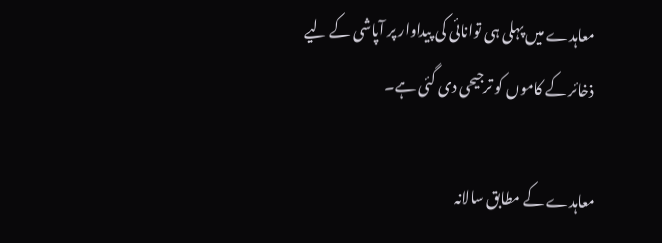معاہدے میں پہلی ہی توانائی کی پیداوار پر آپاشی کے لیے ذخائر کے کاموں کو ترجیحی دی گئی ہے۔

معاہدے کے مطابق سالانہ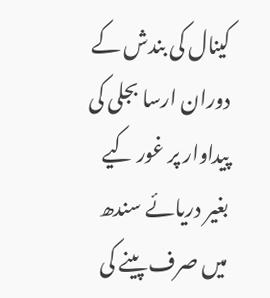کینال کی بندش کے دوران ارسا بجلی کی پیداوار پر غور کیے بغیر دریائے سندھ میں صرف پینے کی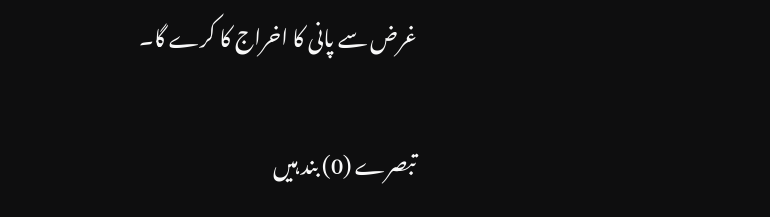غرض سے پانی کا اخراج کا کرے گا۔

تبصرے (0) بند ہیں